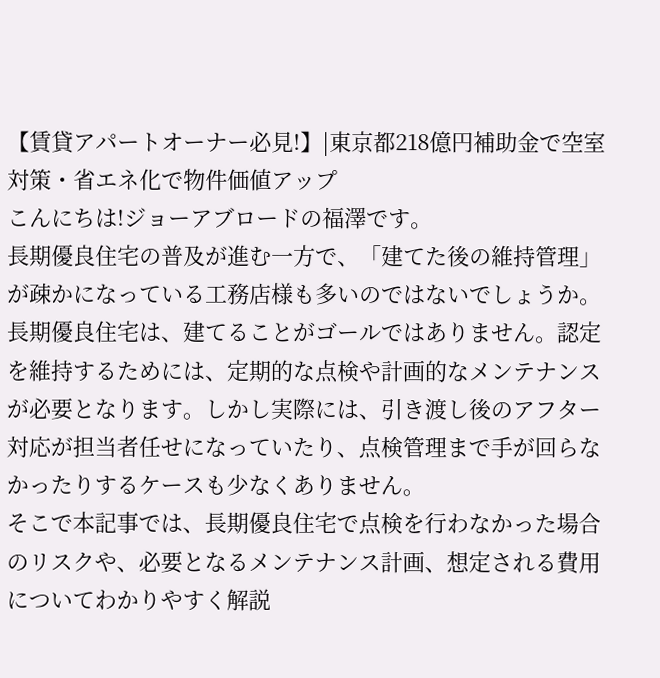【賃貸アパートオーナー必見!】|東京都218億円補助金で空室対策・省エネ化で物件価値アップ
こんにちは!ジョーアブロードの福澤です。
長期優良住宅の普及が進む一方で、「建てた後の維持管理」が疎かになっている工務店様も多いのではないでしょうか。
長期優良住宅は、建てることがゴールではありません。認定を維持するためには、定期的な点検や計画的なメンテナンスが必要となります。しかし実際には、引き渡し後のアフター対応が担当者任せになっていたり、点検管理まで手が回らなかったりするケースも少なくありません。
そこで本記事では、長期優良住宅で点検を行わなかった場合のリスクや、必要となるメンテナンス計画、想定される費用についてわかりやすく解説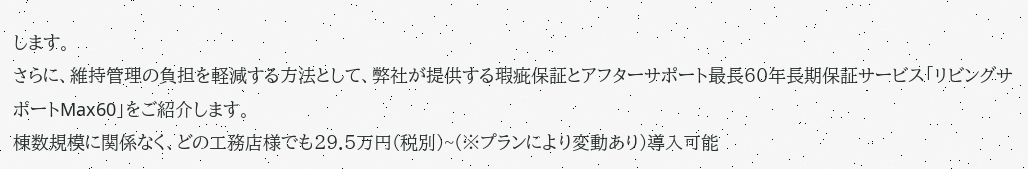します。
さらに、維持管理の負担を軽減する方法として、弊社が提供する瑕疵保証とアフターサポート最長60年長期保証サービス「リビングサポートMax60」をご紹介します。
棟数規模に関係なく、どの工務店様でも29.5万円(税別)~(※プランにより変動あり)導入可能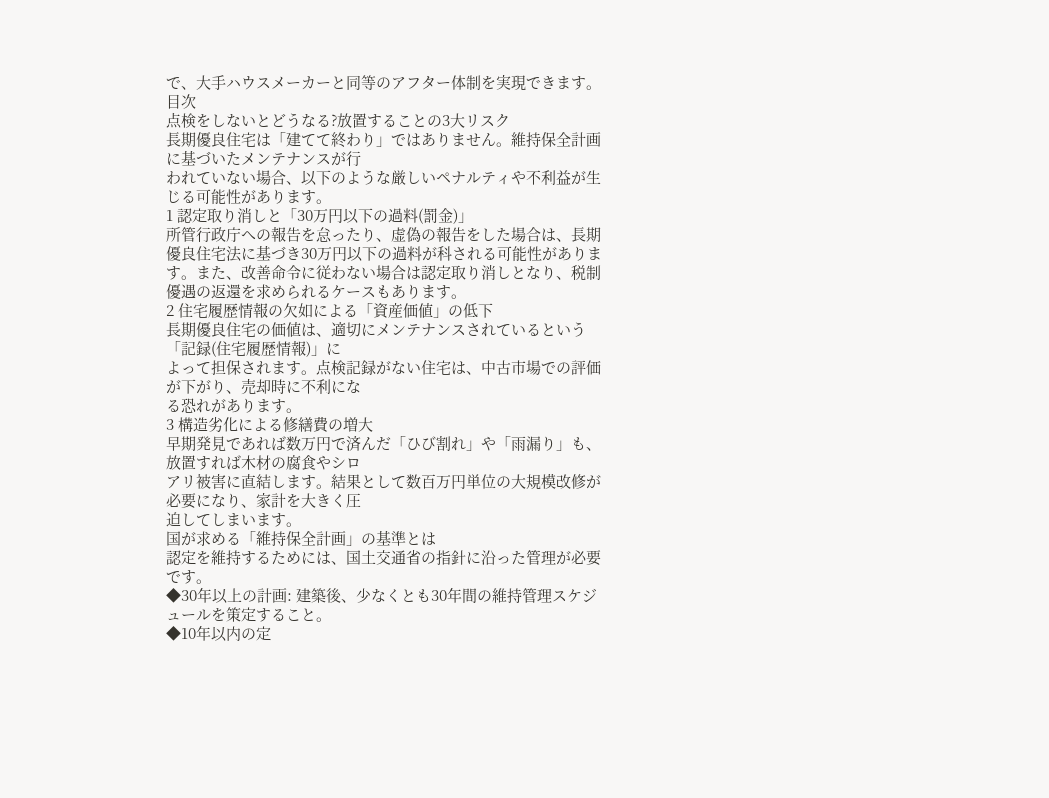で、大手ハウスメーカーと同等のアフター体制を実現できます。
目次
点検をしないとどうなる?放置することの3大リスク
長期優良住宅は「建てて終わり」ではありません。維持保全計画に基づいたメンテナンスが行
われていない場合、以下のような厳しいペナルティや不利益が生じる可能性があります。
1 認定取り消しと「30万円以下の過料(罰金)」
所管行政庁への報告を怠ったり、虚偽の報告をした場合は、長期優良住宅法に基づき30万円以下の過料が科される可能性があります。また、改善命令に従わない場合は認定取り消しとなり、税制優遇の返還を求められるケースもあります。
2 住宅履歴情報の欠如による「資産価値」の低下
長期優良住宅の価値は、適切にメンテナンスされているという「記録(住宅履歴情報)」に
よって担保されます。点検記録がない住宅は、中古市場での評価が下がり、売却時に不利にな
る恐れがあります。
3 構造劣化による修繕費の増大
早期発見であれば数万円で済んだ「ひび割れ」や「雨漏り」も、放置すれば木材の腐食やシロ
アリ被害に直結します。結果として数百万円単位の大規模改修が必要になり、家計を大きく圧
迫してしまいます。
国が求める「維持保全計画」の基準とは
認定を維持するためには、国土交通省の指針に沿った管理が必要です。
◆30年以上の計画: 建築後、少なくとも30年間の維持管理スケジュールを策定すること。
◆10年以内の定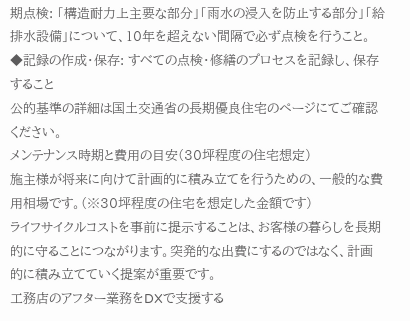期点検: 「構造耐力上主要な部分」「雨水の浸入を防止する部分」「給排水設備」について、10年を超えない間隔で必ず点検を行うこと。
◆記録の作成・保存: すべての点検・修繕のプロセスを記録し、保存すること
公的基準の詳細は国土交通省の長期優良住宅のページにてご確認ください。
メンテナンス時期と費用の目安(30坪程度の住宅想定)
施主様が将来に向けて計画的に積み立てを行うための、一般的な費用相場です。(※30坪程度の住宅を想定した金額です)
ライフサイクルコストを事前に提示することは、お客様の暮らしを長期的に守ることにつながります。突発的な出費にするのではなく、計画的に積み立てていく提案が重要です。
工務店のアフター業務をDXで支援する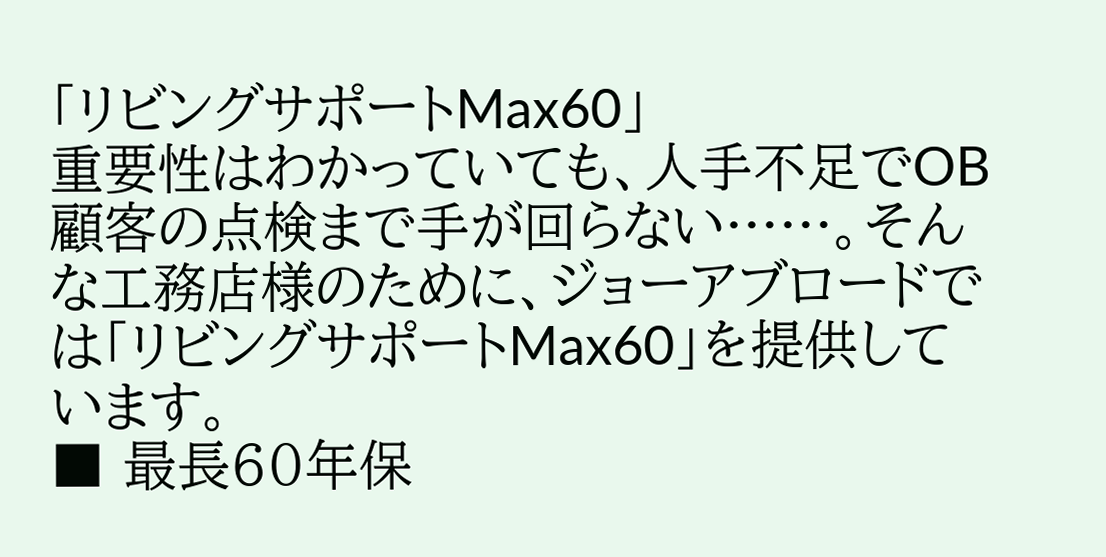「リビングサポートMax60」
重要性はわかっていても、人手不足でOB顧客の点検まで手が回らない……。そんな工務店様のために、ジョーアブロードでは「リビングサポートMax60」を提供しています。
■ 最長60年保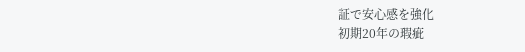証で安心感を強化
初期20年の瑕疵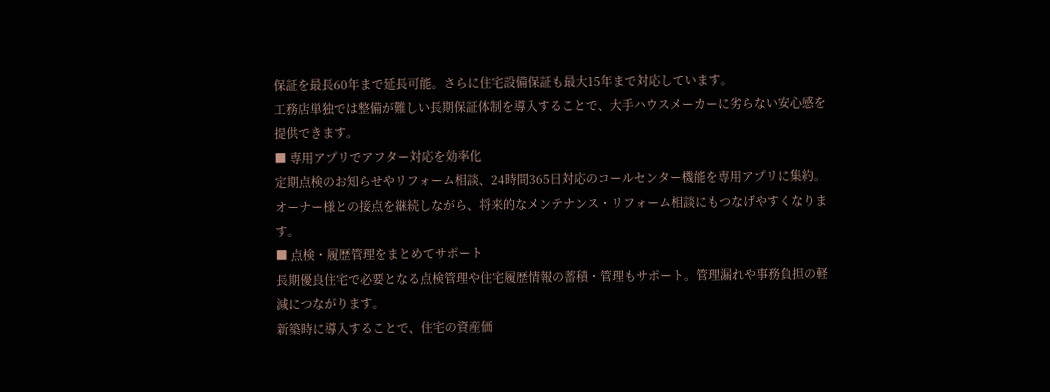保証を最長60年まで延長可能。さらに住宅設備保証も最大15年まで対応しています。
工務店単独では整備が難しい長期保証体制を導入することで、大手ハウスメーカーに劣らない安心感を提供できます。
■ 専用アプリでアフター対応を効率化
定期点検のお知らせやリフォーム相談、24時間365日対応のコールセンター機能を専用アプリに集約。
オーナー様との接点を継続しながら、将来的なメンテナンス・リフォーム相談にもつなげやすくなります。
■ 点検・履歴管理をまとめてサポート
長期優良住宅で必要となる点検管理や住宅履歴情報の蓄積・管理もサポート。管理漏れや事務負担の軽減につながります。
新築時に導入することで、住宅の資産価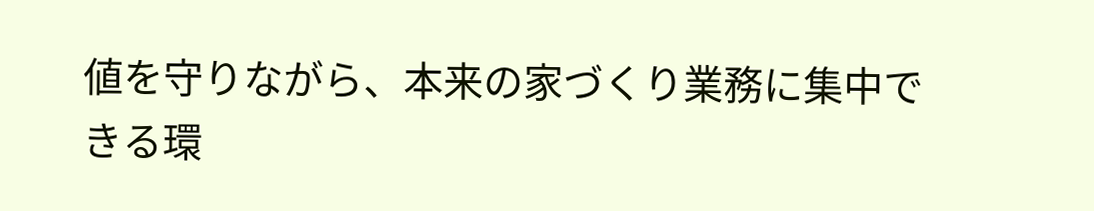値を守りながら、本来の家づくり業務に集中できる環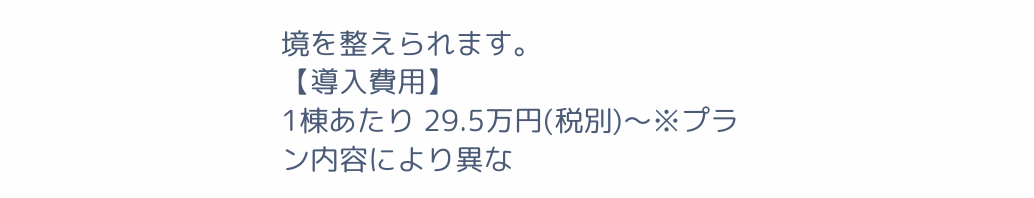境を整えられます。
【導入費用】
1棟あたり 29.5万円(税別)〜※プラン内容により異な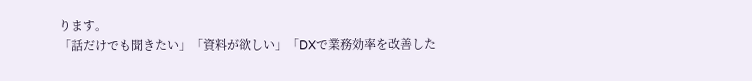ります。
「話だけでも聞きたい」「資料が欲しい」「DXで業務効率を改善した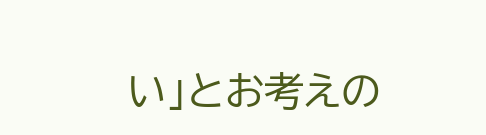い」とお考えの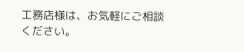工務店様は、お気軽にご相談ください。